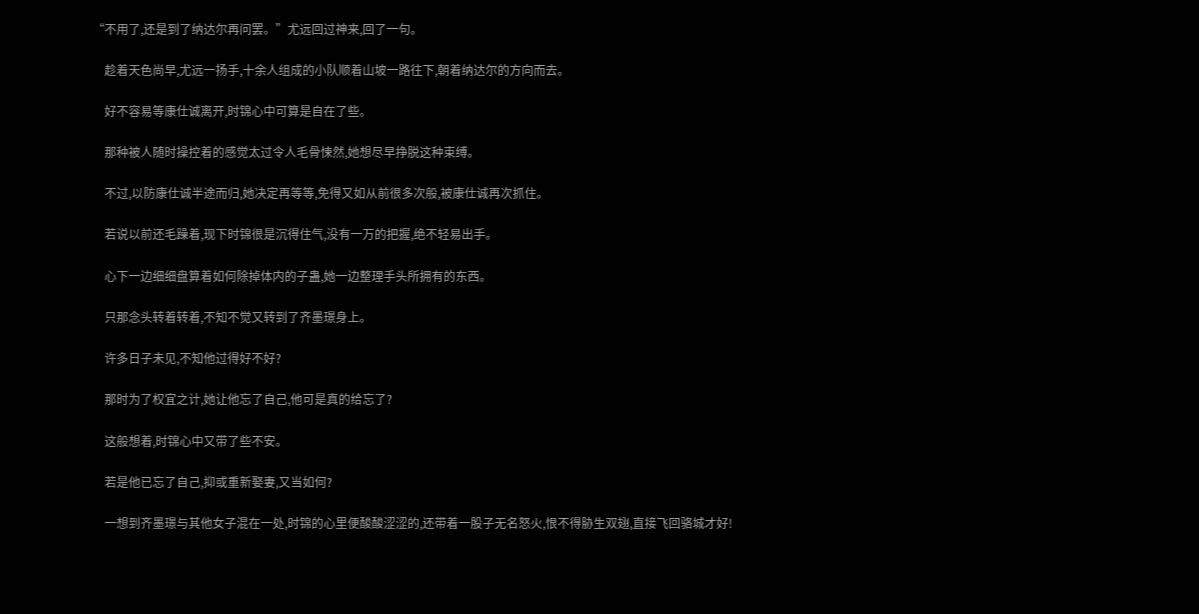“不用了,还是到了纳达尔再问罢。”尤远回过神来,回了一句。

    趁着天色尚早,尤远一扬手,十余人组成的小队顺着山坡一路往下,朝着纳达尔的方向而去。

    好不容易等康仕诚离开,时锦心中可算是自在了些。

    那种被人随时操控着的感觉太过令人毛骨悚然,她想尽早挣脱这种束缚。

    不过,以防康仕诚半途而归,她决定再等等,免得又如从前很多次般,被康仕诚再次抓住。

    若说以前还毛躁着,现下时锦很是沉得住气,没有一万的把握,绝不轻易出手。

    心下一边细细盘算着如何除掉体内的子蛊,她一边整理手头所拥有的东西。

    只那念头转着转着,不知不觉又转到了齐墨璟身上。

    许多日子未见,不知他过得好不好?

    那时为了权宜之计,她让他忘了自己,他可是真的给忘了?

    这般想着,时锦心中又带了些不安。

    若是他已忘了自己,抑或重新娶妻,又当如何?

    一想到齐墨璟与其他女子混在一处,时锦的心里便酸酸涩涩的,还带着一股子无名怒火,恨不得胁生双翅,直接飞回骆城才好!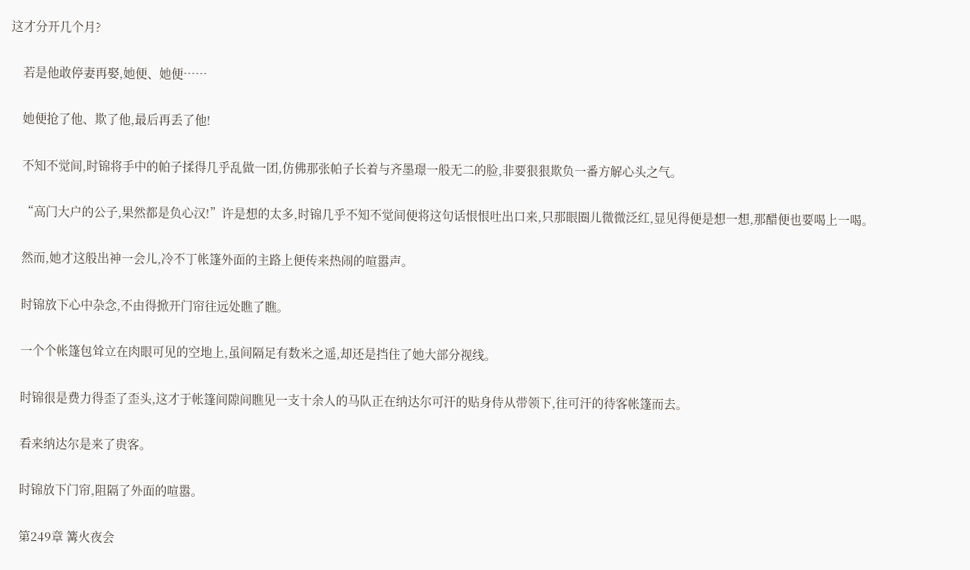这才分开几个月?

    若是他敢停妻再娶,她便、她便……

    她便抢了他、欺了他,最后再丢了他!

    不知不觉间,时锦将手中的帕子揉得几乎乱做一团,仿佛那张帕子长着与齐墨璟一般无二的脸,非要狠狠欺负一番方解心头之气。

    “高门大户的公子,果然都是负心汉!”许是想的太多,时锦几乎不知不觉间便将这句话恨恨吐出口来,只那眼圈儿微微泛红,显见得便是想一想,那醋便也要喝上一喝。

    然而,她才这般出神一会儿,冷不丁帐篷外面的主路上便传来热闹的喧嚣声。

    时锦放下心中杂念,不由得掀开门帘往远处瞧了瞧。

    一个个帐篷包耸立在肉眼可见的空地上,虽间隔足有数米之遥,却还是挡住了她大部分视线。

    时锦很是费力得歪了歪头,这才于帐篷间隙间瞧见一支十余人的马队正在纳达尔可汗的贴身侍从带领下,往可汗的待客帐篷而去。

    看来纳达尔是来了贵客。

    时锦放下门帘,阻隔了外面的喧嚣。

    第249章 篝火夜会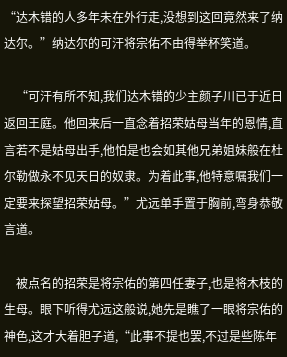“达木错的人多年未在外行走,没想到这回竟然来了纳达尔。”纳达尔的可汗将宗佑不由得举杯笑道。

    “可汗有所不知,我们达木错的少主颜子川已于近日返回王庭。他回来后一直念着招荣姑母当年的恩情,直言若不是姑母出手,他怕是也会如其他兄弟姐妹般在杜尔勒做永不见天日的奴隶。为着此事,他特意嘱我们一定要来探望招荣姑母。”尤远单手置于胸前,弯身恭敬言道。

    被点名的招荣是将宗佑的第四任妻子,也是将木枝的生母。眼下听得尤远这般说,她先是瞧了一眼将宗佑的神色,这才大着胆子道,“此事不提也罢,不过是些陈年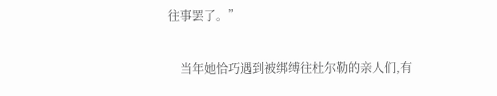往事罢了。”

    当年她恰巧遇到被绑缚往杜尔勒的亲人们,有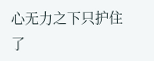心无力之下只护住了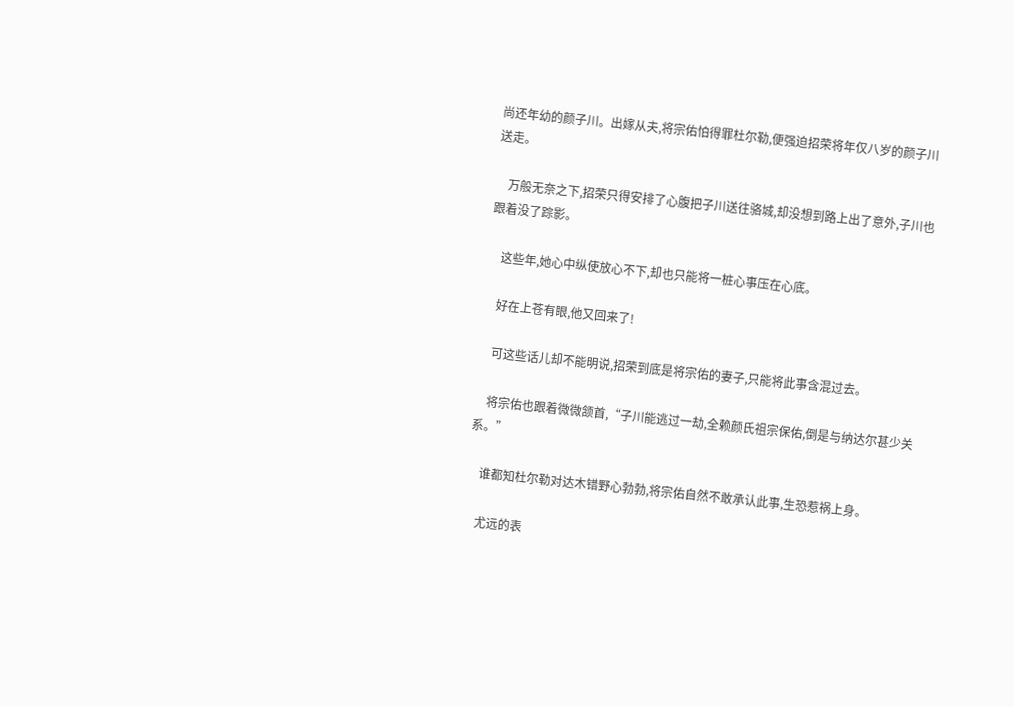尚还年幼的颜子川。出嫁从夫,将宗佑怕得罪杜尔勒,便强迫招荣将年仅八岁的颜子川送走。

    万般无奈之下,招荣只得安排了心腹把子川送往骆城,却没想到路上出了意外,子川也跟着没了踪影。

    这些年,她心中纵使放心不下,却也只能将一桩心事压在心底。

    好在上苍有眼,他又回来了!

    可这些话儿却不能明说,招荣到底是将宗佑的妻子,只能将此事含混过去。

    将宗佑也跟着微微颔首,“子川能逃过一劫,全赖颜氏祖宗保佑,倒是与纳达尔甚少关系。”

    谁都知杜尔勒对达木错野心勃勃,将宗佑自然不敢承认此事,生恐惹祸上身。

    尤远的表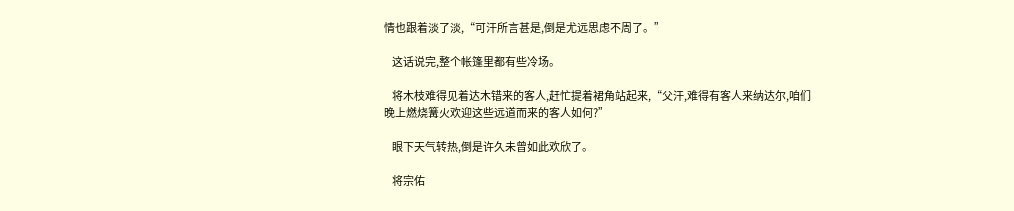情也跟着淡了淡,“可汗所言甚是,倒是尤远思虑不周了。”

    这话说完,整个帐篷里都有些冷场。

    将木枝难得见着达木错来的客人,赶忙提着裙角站起来,“父汗,难得有客人来纳达尔,咱们晚上燃烧篝火欢迎这些远道而来的客人如何?”

    眼下天气转热,倒是许久未曾如此欢欣了。

    将宗佑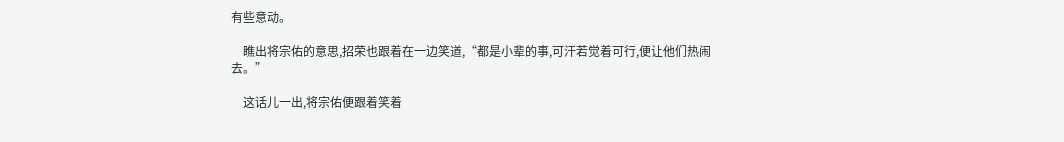有些意动。

    瞧出将宗佑的意思,招荣也跟着在一边笑道,“都是小辈的事,可汗若觉着可行,便让他们热闹去。”

    这话儿一出,将宗佑便跟着笑着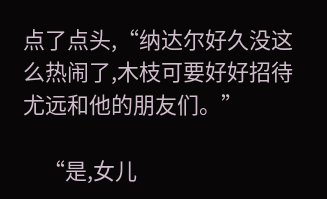点了点头,“纳达尔好久没这么热闹了,木枝可要好好招待尤远和他的朋友们。”

    “是,女儿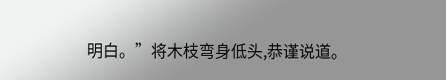明白。”将木枝弯身低头,恭谨说道。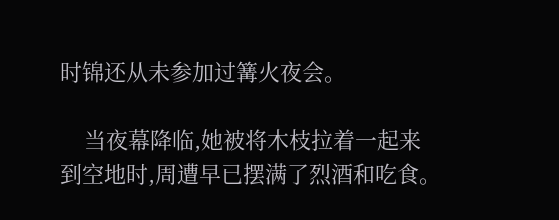时锦还从未参加过篝火夜会。

    当夜幕降临,她被将木枝拉着一起来到空地时,周遭早已摆满了烈酒和吃食。